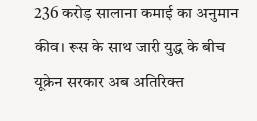236 करोड़ सालाना कमाई का अनुमान
कीव। रूस के साथ जारी युद्ध के बीच यूक्रेन सरकार अब अतिरिक्त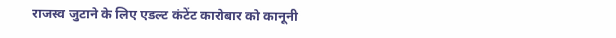राजस्व जुटाने के लिए एडल्ट कंटेंट कारोबार को कानूनी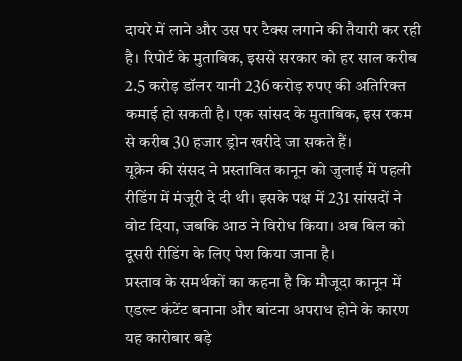दायरे में लाने और उस पर टैक्स लगाने की तैयारी कर रही है। रिपोर्ट के मुताबिक, इससे सरकार को हर साल करीब 2.5 करोड़ डॉलर यानी 236 करोड़ रुपए की अतिरिक्त कमाई हो सकती है। एक सांसद के मुताबिक, इस रकम से करीब 30 हजार ड्रोन खरीदे जा सकते हैं।
यूक्रेन की संसद ने प्रस्तावित कानून को जुलाई में पहली रीडिंग में मंजूरी दे दी थी। इसके पक्ष में 231 सांसदों ने वोट दिया, जबकि आठ ने विरोध किया। अब बिल को दूसरी रीडिंग के लिए पेश किया जाना है।
प्रस्ताव के समर्थकों का कहना है कि मौजूदा कानून में एडल्ट कंटेंट बनाना और बांटना अपराध होने के कारण यह कारोबार बड़े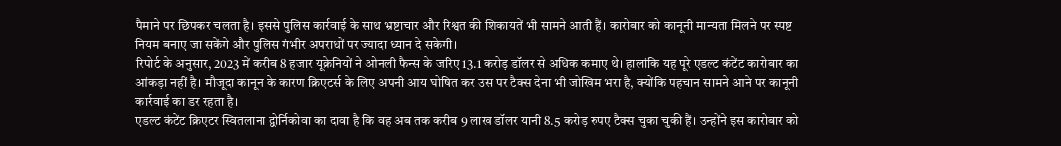पैमाने पर छिपकर चलता है। इससे पुलिस कार्रवाई के साथ भ्रष्टाचार और रिश्वत की शिकायतें भी सामने आती हैं। कारोबार को कानूनी मान्यता मिलने पर स्पष्ट नियम बनाए जा सकेंगे और पुलिस गंभीर अपराधों पर ज्यादा ध्यान दे सकेगी।
रिपोर्ट के अनुसार, 2023 में करीब 8 हजार यूक्रेनियों ने ओनली फैन्स के जरिए 13.1 करोड़ डॉलर से अधिक कमाए थे। हालांकि यह पूरे एडल्ट कंटेंट कारोबार का आंकड़ा नहीं है। मौजूदा कानून के कारण क्रिएटर्स के लिए अपनी आय घोषित कर उस पर टैक्स देना भी जोखिम भरा है, क्योंकि पहचान सामने आने पर कानूनी कार्रवाई का डर रहता है।
एडल्ट कंटेंट क्रिएटर स्वितलाना द्वोर्निकोवा का दावा है कि वह अब तक करीब 9 लाख डॉलर यानी 8.5 करोड़ रुपए टैक्स चुका चुकी हैं। उन्होंने इस कारोबार को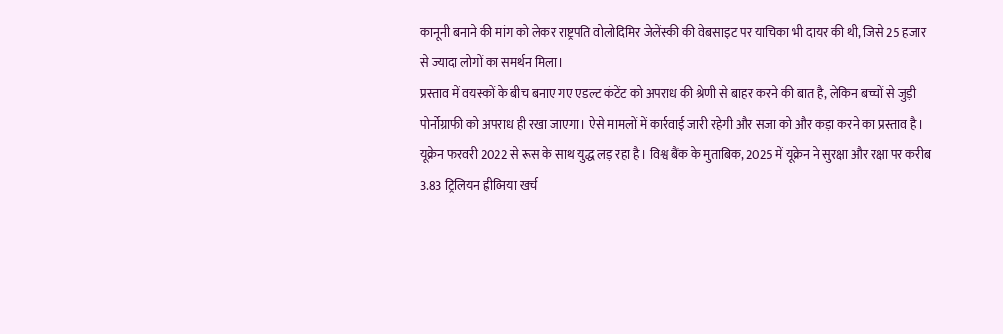कानूनी बनाने की मांग को लेकर राष्ट्रपति वोलोदिमिर जेलेंस्की की वेबसाइट पर याचिका भी दायर की थी, जिसे 25 हजार से ज्यादा लोगों का समर्थन मिला।
प्रस्ताव में वयस्कों के बीच बनाए गए एडल्ट कंटेंट को अपराध की श्रेणी से बाहर करने की बात है, लेकिन बच्चों से जुड़ी पोर्नोग्राफी को अपराध ही रखा जाएगा। ऐसे मामलों में कार्रवाई जारी रहेगी और सजा को और कड़ा करने का प्रस्ताव है।
यूक्रेन फरवरी 2022 से रूस के साथ युद्ध लड़ रहा है। विश्व बैंक के मुताबिक, 2025 में यूक्रेन ने सुरक्षा और रक्षा पर करीब 3.83 ट्रिलियन ह्रीव्निया खर्च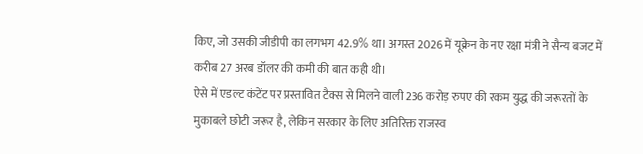किए, जो उसकी जीडीपी का लगभग 42.9% था। अगस्त 2026 में यूक्रेन के नए रक्षा मंत्री ने सैन्य बजट में करीब 27 अरब डॉलर की कमी की बात कही थी।
ऐसे में एडल्ट कंटेंट पर प्रस्तावित टैक्स से मिलने वाली 236 करोड़ रुपए की रकम युद्ध की जरूरतों के मुकाबले छोटी जरूर है, लेकिन सरकार के लिए अतिरिक्त राजस्व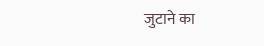जुटाने का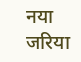नया जरिया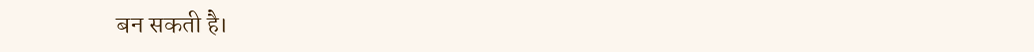बन सकती है।